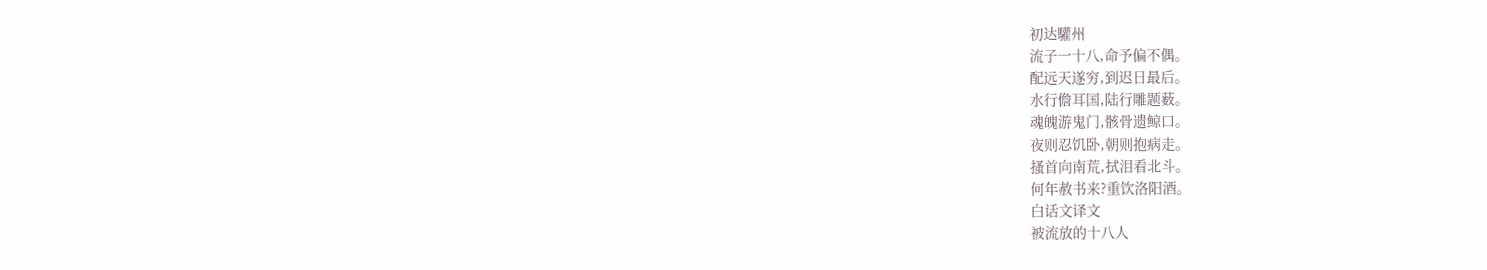初达驩州
流子一十八,命予偏不偶。
配远天遂穷,到迟日最后。
水行儋耳国,陆行雕题薮。
魂魄游鬼门,骸骨遗鲸口。
夜则忍饥卧,朝则抱病走。
搔首向南荒,拭泪看北斗。
何年赦书来?重饮洛阳酒。
白话文译文
被流放的十八人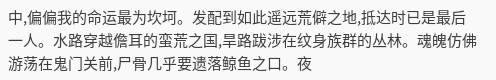中,偏偏我的命运最为坎坷。发配到如此遥远荒僻之地,抵达时已是最后一人。水路穿越儋耳的蛮荒之国,旱路跋涉在纹身族群的丛林。魂魄仿佛游荡在鬼门关前,尸骨几乎要遗落鲸鱼之口。夜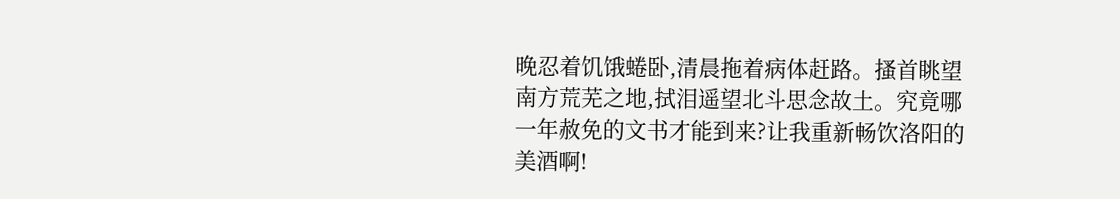晚忍着饥饿蜷卧,清晨拖着病体赶路。搔首眺望南方荒芜之地,拭泪遥望北斗思念故土。究竟哪一年赦免的文书才能到来?让我重新畅饮洛阳的美酒啊!